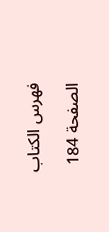فهرس الكتاب

الصفحة 184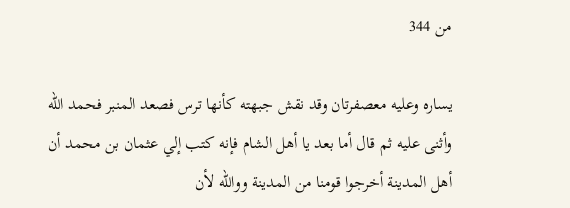من 344

يساره وعليه معصفرتان وقد نقش جبهته كأنها ترس فصعد المنبر فحمد الله وأثنى عليه ثم قال أما بعد يا أهل الشام فإنه كتب إلي عثمان بن محمد أن أهل المدينة أخرجوا قومنا من المدينة ووالله لأن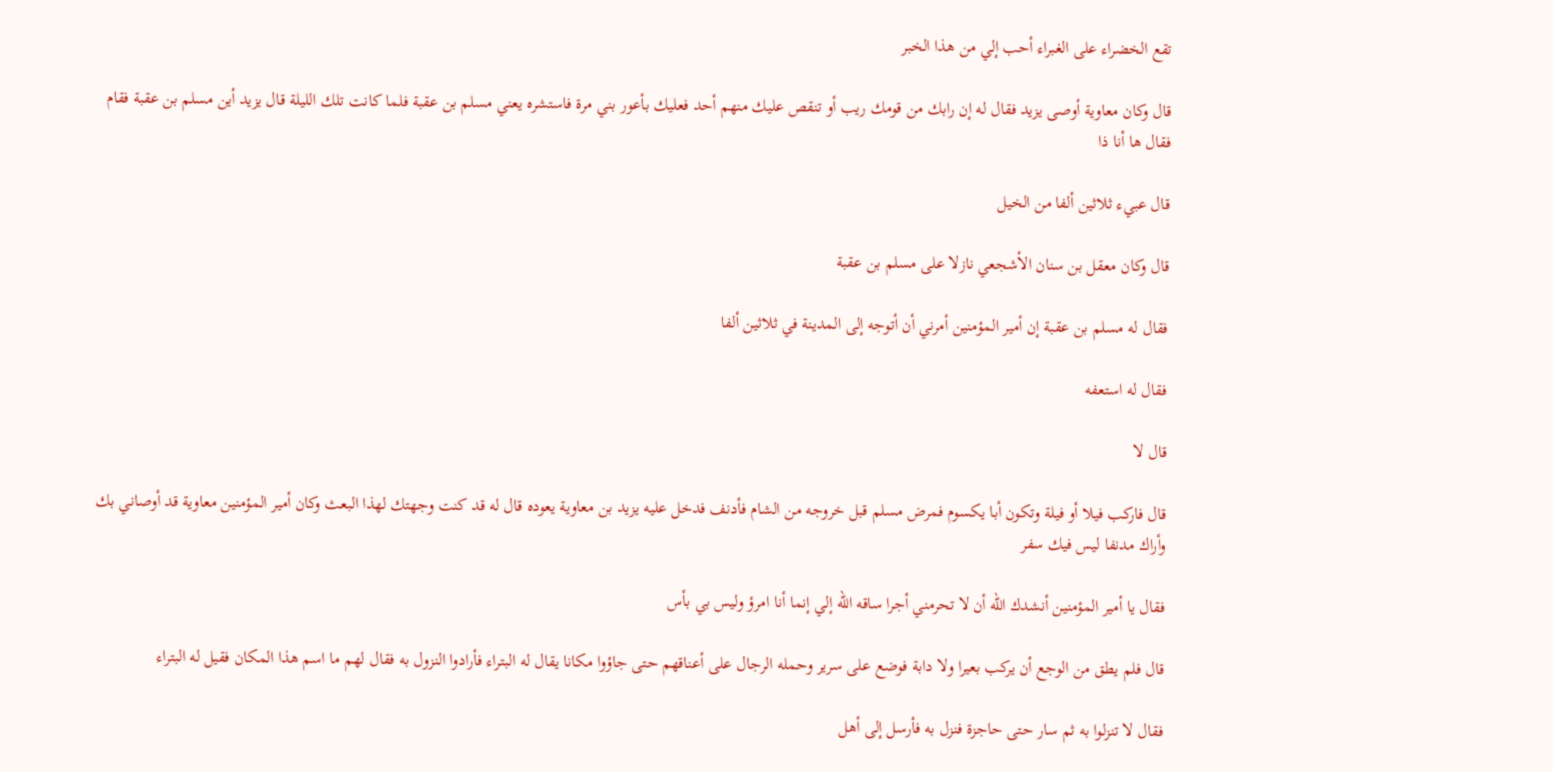تقع الخضراء على الغبراء أحب إلي من هذا الخبر

قال وكان معاوية أوصى يزيد فقال له إن رابك من قومك ريب أو تنقص عليك منهم أحد فعليك بأعور بني مرة فاستشره يعني مسلم بن عقبة فلما كانت تلك الليلة قال يزيد أين مسلم بن عقبة فقام فقال ها أنا ذا

قال عبيء ثلاثين ألفا من الخيل

قال وكان معقل بن سنان الأشجعي نازلا على مسلم بن عقبة

فقال له مسلم بن عقبة إن أمير المؤمنين أمرني أن أتوجه إلى المدينة في ثلاثين ألفا

فقال له استعفه

قال لا

قال فاركب فيلا أو فيلة وتكون أبا يكسوم فمرض مسلم قبل خروجه من الشام فأدنف فدخل عليه يزيد بن معاوية يعوده قال له قد كنت وجهتك لهذا البعث وكان أمير المؤمنين معاوية قد أوصاني بك وأراك مدنفا ليس فيك سفر

فقال يا أمير المؤمنين أنشدك الله أن لا تحرمني أجرا ساقه الله إلي إنما أنا امرؤ وليس بي بأس

قال فلم يطق من الوجع أن يركب بعيرا ولا دابة فوضع على سرير وحمله الرجال على أعناقهم حتى جاؤوا مكانا يقال له البتراء فأرادوا النزول به فقال لهم ما اسم هذا المكان فقيل له البتراء

فقال لا تنزلوا به ثم سار حتى حاجزة فنزل به فأرسل إلى أهل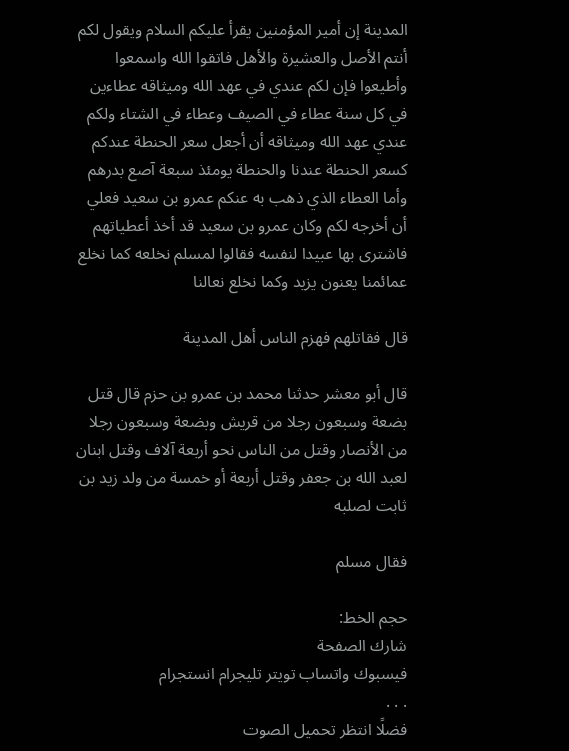المدينة إن أمير المؤمنين يقرأ عليكم السلام ويقول لكم أنتم الأصل والعشيرة والأهل فاتقوا الله واسمعوا وأطيعوا فإن لكم عندي في عهد الله وميثاقه عطاءين في كل سنة عطاء في الصيف وعطاء في الشتاء ولكم عندي عهد الله وميثاقه أن أجعل سعر الحنطة عندكم كسعر الحنطة عندنا والحنطة يومئذ سبعة آصع بدرهم وأما العطاء الذي ذهب به عنكم عمرو بن سعيد فعلي أن أخرجه لكم وكان عمرو بن سعيد قد أخذ أعطياتهم فاشترى بها عبيدا لنفسه فقالوا لمسلم نخلعه كما نخلع عمائمنا يعنون يزيد وكما نخلع نعالنا

قال فقاتلهم فهزم الناس أهل المدينة

قال أبو معشر حدثنا محمد بن عمرو بن حزم قال قتل بضعة وسبعون رجلا من قريش وبضعة وسبعون رجلا من الأنصار وقتل من الناس نحو أربعة آلاف وقتل ابنان لعبد الله بن جعفر وقتل أربعة أو خمسة من ولد زيد بن ثابت لصلبه

فقال مسلم

حجم الخط:
شارك الصفحة
فيسبوك واتساب تويتر تليجرام انستجرام
. . .
فضلًا انتظر تحميل الصوت